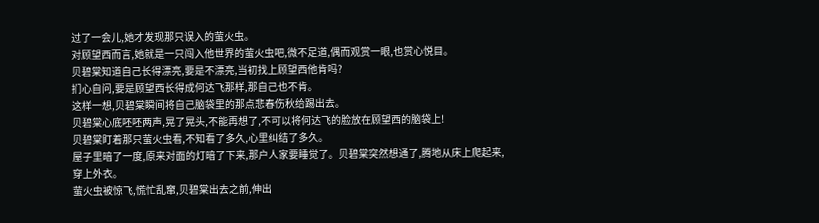过了一会儿,她才发现那只误入的萤火虫。
对顾望西而言,她就是一只闯入他世界的萤火虫吧,微不足道,偶而观赏一眼,也赏心悦目。
贝碧棠知道自己长得漂亮,要是不漂亮,当初找上顾望西他肯吗?
扪心自问,要是顾望西长得成何达飞那样,那自己也不肯。
这样一想,贝碧棠瞬间将自己脑袋里的那点悲春伤秋给踢出去。
贝碧棠心底呸呸两声,晃了晃头,不能再想了,不可以将何达飞的脸放在顾望西的脑袋上!
贝碧棠盯着那只萤火虫看,不知看了多久,心里纠结了多久。
屋子里暗了一度,原来对面的灯暗了下来,那户人家要睡觉了。贝碧棠突然想通了,腾地从床上爬起来,穿上外衣。
萤火虫被惊飞,慌忙乱窜,贝碧棠出去之前,伸出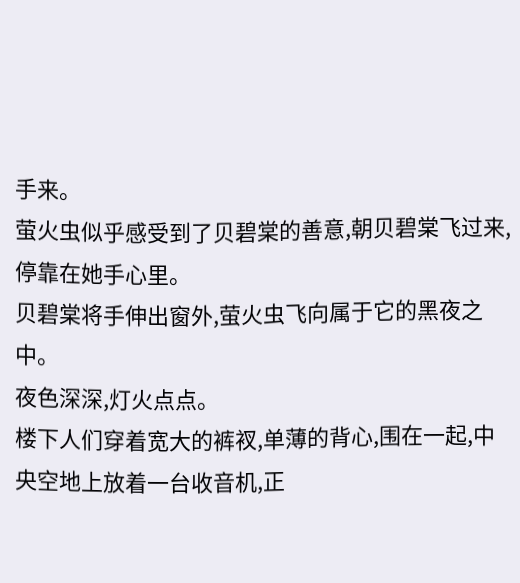手来。
萤火虫似乎感受到了贝碧棠的善意,朝贝碧棠飞过来,停靠在她手心里。
贝碧棠将手伸出窗外,萤火虫飞向属于它的黑夜之中。
夜色深深,灯火点点。
楼下人们穿着宽大的裤衩,单薄的背心,围在一起,中央空地上放着一台收音机,正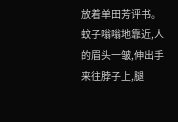放着单田芳评书。
蚊子嗡嗡地靠近,人的眉头一皱,伸出手来往脖子上,腿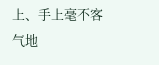上、手上毫不客气地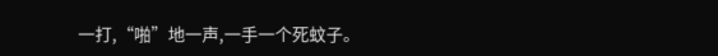一打,“啪”地一声,一手一个死蚊子。